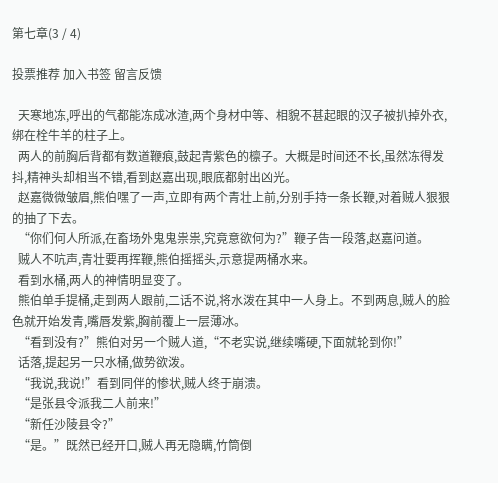第七章(3 / 4)

投票推荐 加入书签 留言反馈

  天寒地冻,呼出的气都能冻成冰渣,两个身材中等、相貌不甚起眼的汉子被扒掉外衣,绑在栓牛羊的柱子上。
  两人的前胸后背都有数道鞭痕,鼓起青紫色的檩子。大概是时间还不长,虽然冻得发抖,精神头却相当不错,看到赵嘉出现,眼底都射出凶光。
  赵嘉微微皱眉,熊伯嘿了一声,立即有两个青壮上前,分别手持一条长鞭,对着贼人狠狠的抽了下去。
  “你们何人所派,在畜场外鬼鬼祟祟,究竟意欲何为?”鞭子告一段落,赵嘉问道。
  贼人不吭声,青壮要再挥鞭,熊伯摇摇头,示意提两桶水来。
  看到水桶,两人的神情明显变了。
  熊伯单手提桶,走到两人跟前,二话不说,将水泼在其中一人身上。不到两息,贼人的脸色就开始发青,嘴唇发紫,胸前覆上一层薄冰。
  “看到没有?”熊伯对另一个贼人道,“不老实说,继续嘴硬,下面就轮到你!”
  话落,提起另一只水桶,做势欲泼。
  “我说,我说!”看到同伴的惨状,贼人终于崩溃。
  “是张县令派我二人前来!”
  “新任沙陵县令?”
  “是。”既然已经开口,贼人再无隐瞒,竹筒倒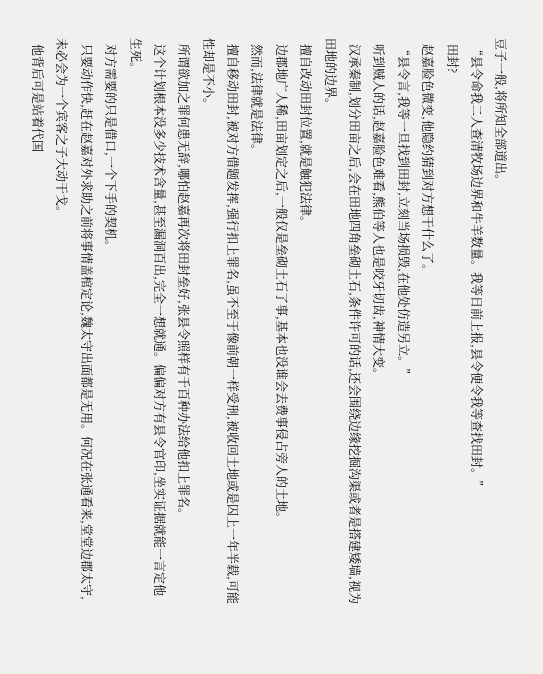豆子一般,将所知全部道出。
  “县令命我二人查清牧场边界和牛羊数量。我等日前上报,县令便令我等查找田封。”
  田封?
  赵嘉脸色微变,他隐约猜到对方想干什么了。
  “县令言,我等一旦找到田封,立刻当场损毁,在他处仿造另立。”
  听到贼人的话,赵嘉脸色难看,熊伯等人也是咬牙切齿,神情大变。
  汉承秦制,划分田亩之后,会在田地四角垒砌土石,条件许可的话,还会围绕边缘挖掘沟渠或者是搭建矮墙,视为田地的边界。
  擅自改动田封位置,就是触犯法律。
  边郡地广人稀,田亩划定之后,一般仅是垒砌土石了事,基本也没谁会去费事侵占旁人的土地。
  然而,法律就是法律。
  擅自移动田封,被对方借题发挥,强行扣上罪名,虽不至于像前朝一样受刑,被收回土地或是囚上一年半载,可能性却是不小。
  所谓欲加之罪何患无辞,哪怕赵嘉再次将田封垒好,张县令照样有千百种办法给他扣上罪名。
  这个计划根本没多少技术含量,甚至漏洞百出,完全一想就通。偏偏对方有县令官印,坐实证据就能一言定他生死。
  对方需要的只是借口,一个下手的契机。
  只要动作快,赶在赵嘉对外求助之前将事情盖棺定论,魏太守出面都是无用。何况在张通看来,堂堂边郡太守,未必会为一个宾客之子大动干戈。
  他背后可是站着代国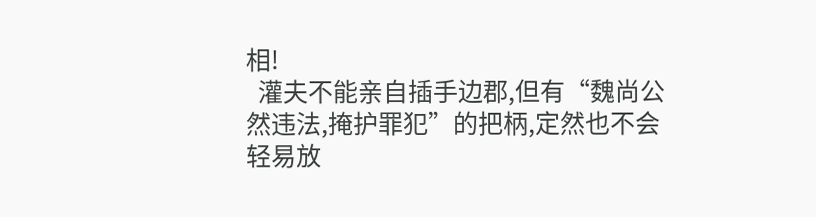相!
  灌夫不能亲自插手边郡,但有“魏尚公然违法,掩护罪犯”的把柄,定然也不会轻易放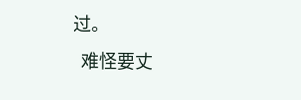过。
  难怪要丈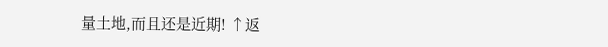量土地,而且还是近期! ↑返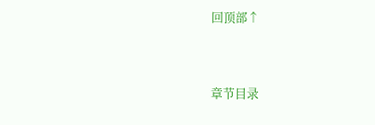回顶部↑


章节目录